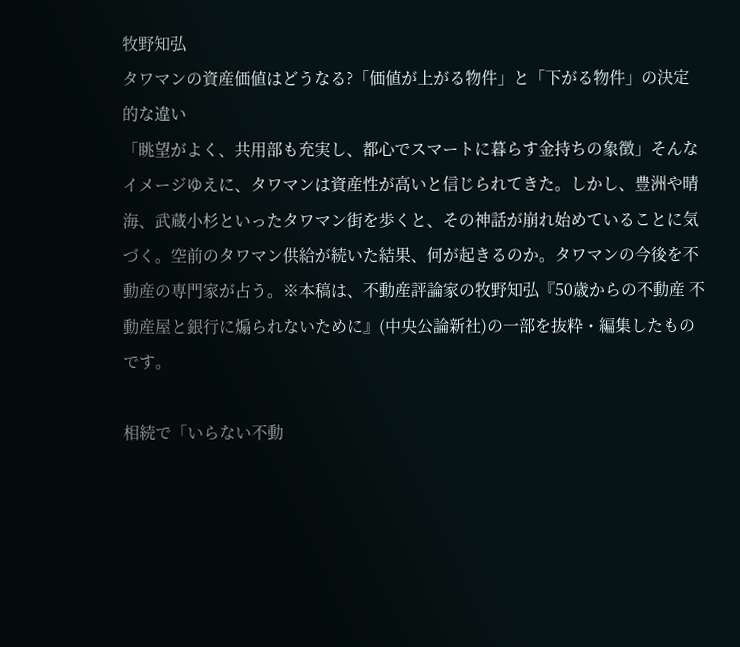牧野知弘
タワマンの資産価値はどうなる?「価値が上がる物件」と「下がる物件」の決定的な違い
「眺望がよく、共用部も充実し、都心でスマートに暮らす金持ちの象徴」そんなイメージゆえに、タワマンは資産性が高いと信じられてきた。しかし、豊洲や晴海、武蔵小杉といったタワマン街を歩くと、その神話が崩れ始めていることに気づく。空前のタワマン供給が続いた結果、何が起きるのか。タワマンの今後を不動産の専門家が占う。※本稿は、不動産評論家の牧野知弘『50歳からの不動産 不動産屋と銀行に煽られないために』(中央公論新社)の一部を抜粋・編集したものです。

相続で「いらない不動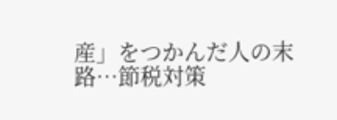産」をつかんだ人の末路…節税対策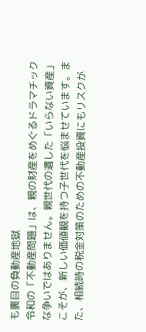も裏目の負動産地獄
令和の「不動産問題」は、親の財産をめぐるドラマチックな争いではありません。親世代の遺した「いらない資産」こそが、新しい価値観を持つ子世代を悩ませています。また、相続時の税金対策のための不動産投資にもリスクが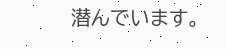潜んでいます。